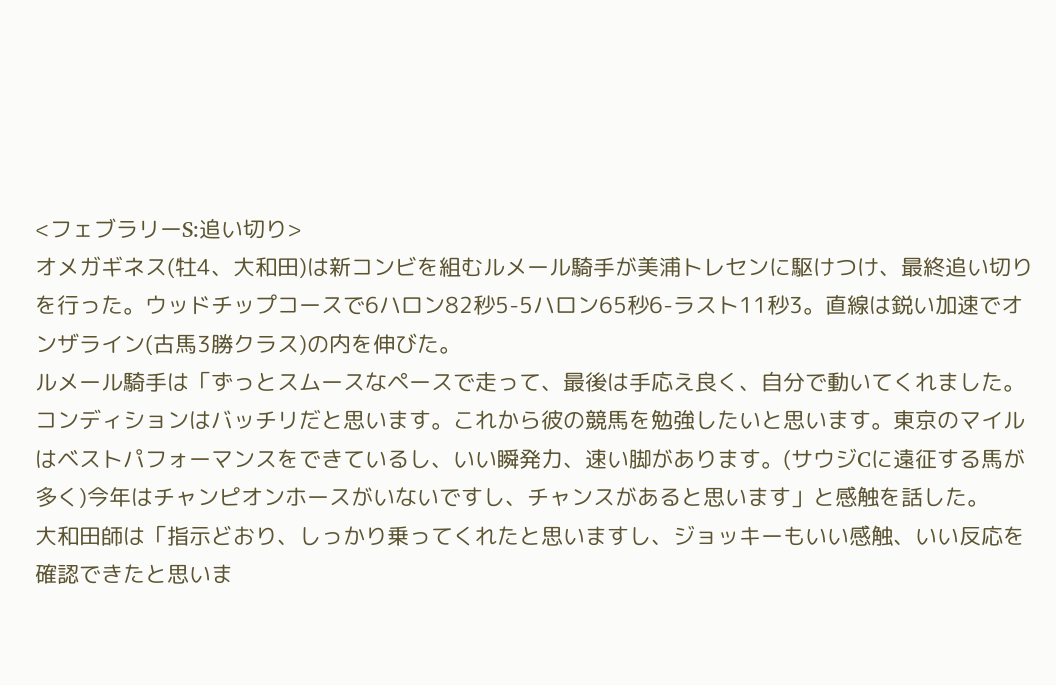<フェブラリーS:追い切り>
オメガギネス(牡4、大和田)は新コンビを組むルメール騎手が美浦トレセンに駆けつけ、最終追い切りを行った。ウッドチップコースで6ハロン82秒5-5ハロン65秒6-ラスト11秒3。直線は鋭い加速でオンザライン(古馬3勝クラス)の内を伸びた。
ルメール騎手は「ずっとスムースなペースで走って、最後は手応え良く、自分で動いてくれました。コンディションはバッチリだと思います。これから彼の競馬を勉強したいと思います。東京のマイルはベストパフォーマンスをできているし、いい瞬発力、速い脚があります。(サウジCに遠征する馬が多く)今年はチャンピオンホースがいないですし、チャンスがあると思います」と感触を話した。
大和田師は「指示どおり、しっかり乗ってくれたと思いますし、ジョッキーもいい感触、いい反応を確認できたと思いま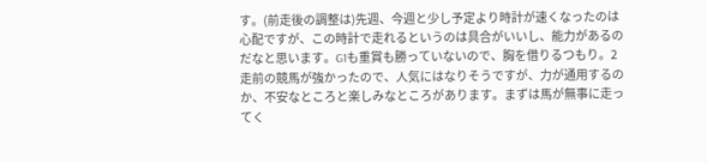す。(前走後の調整は)先週、今週と少し予定より時計が速くなったのは心配ですが、この時計で走れるというのは具合がいいし、能力があるのだなと思います。G1も重賞も勝っていないので、胸を借りるつもり。2走前の競馬が強かったので、人気にはなりそうですが、力が通用するのか、不安なところと楽しみなところがあります。まずは馬が無事に走ってく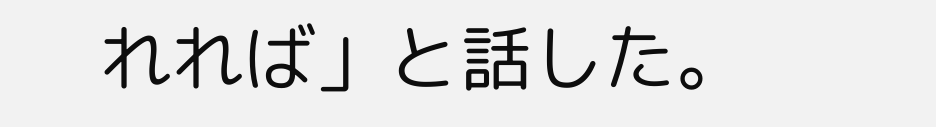れれば」と話した。